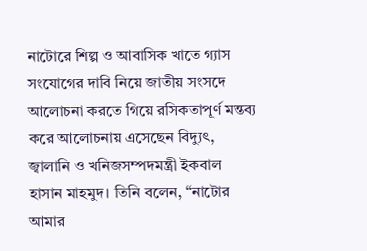নাটোরে শিল্প ও আবাসিক খাতে গ্যাস সংযোগের দাবি নিয়ে জাতীয় সংসদে আলোচনা করতে গিয়ে রসিকতাপূর্ণ মন্তব্য করে আলোচনায় এসেছেন বিদ্যুৎ, জ্বালানি ও খনিজসম্পদমন্ত্রী ইকবাল হাসান মাহমুদ। তিনি বলেন, “নাটোর আমার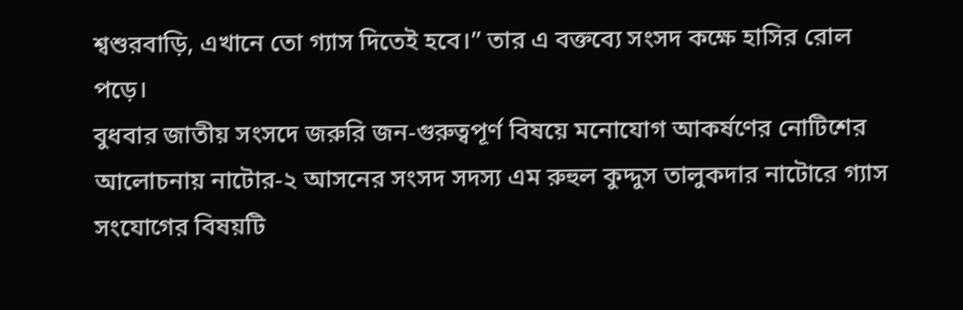শ্বশুরবাড়ি, এখানে তো গ্যাস দিতেই হবে।” তার এ বক্তব্যে সংসদ কক্ষে হাসির রোল পড়ে।
বুধবার জাতীয় সংসদে জরুরি জন-গুরুত্বপূর্ণ বিষয়ে মনোযোগ আকর্ষণের নোটিশের আলোচনায় নাটোর-২ আসনের সংসদ সদস্য এম রুহুল কুদ্দুস তালুকদার নাটোরে গ্যাস সংযোগের বিষয়টি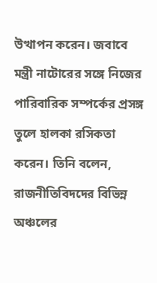উত্থাপন করেন। জবাবে মন্ত্রী নাটোরের সঙ্গে নিজের পারিবারিক সম্পর্কের প্রসঙ্গ তুলে হালকা রসিকতা করেন। তিনি বলেন, রাজনীতিবিদদের বিভিন্ন অঞ্চলের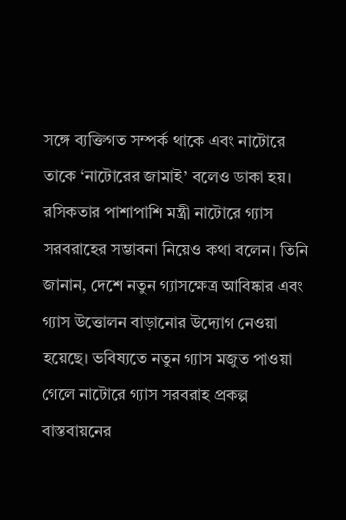সঙ্গে ব্যক্তিগত সম্পর্ক থাকে এবং নাটোরে তাকে ‘নাটোরের জামাই’ বলেও ডাকা হয়।
রসিকতার পাশাপাশি মন্ত্রী নাটোরে গ্যাস সরবরাহের সম্ভাবনা নিয়েও কথা বলেন। তিনি জানান, দেশে নতুন গ্যাসক্ষেত্র আবিষ্কার এবং গ্যাস উত্তোলন বাড়ানোর উদ্যোগ নেওয়া হয়েছে। ভবিষ্যতে নতুন গ্যাস মজুত পাওয়া গেলে নাটোরে গ্যাস সরবরাহ প্রকল্প বাস্তবায়নের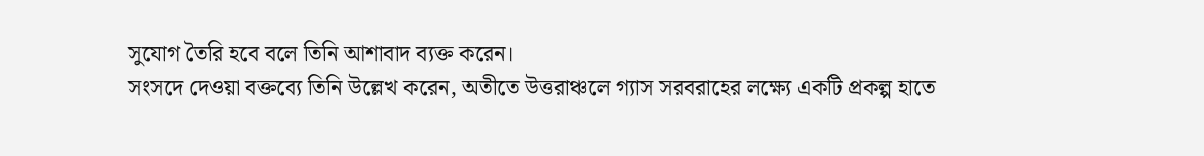সুযোগ তৈরি হবে বলে তিনি আশাবাদ ব্যক্ত করেন।
সংসদে দেওয়া বক্তব্যে তিনি উল্লেখ করেন, অতীতে উত্তরাঞ্চলে গ্যাস সরবরাহের লক্ষ্যে একটি প্রকল্প হাতে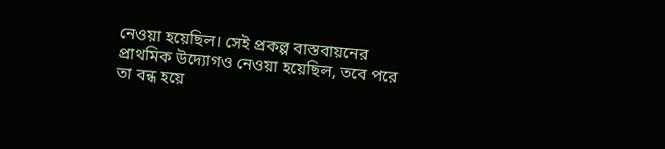নেওয়া হয়েছিল। সেই প্রকল্প বাস্তবায়নের প্রাথমিক উদ্যোগও নেওয়া হয়েছিল, তবে পরে তা বন্ধ হয়ে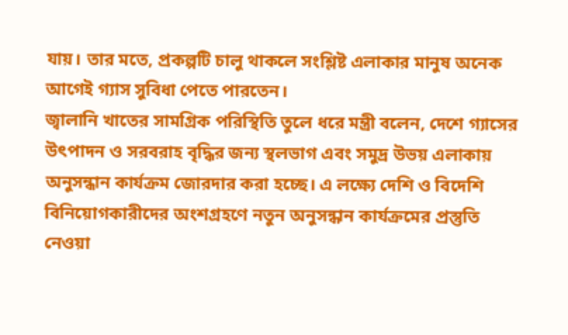যায়। তার মতে, প্রকল্পটি চালু থাকলে সংশ্লিষ্ট এলাকার মানুষ অনেক আগেই গ্যাস সুবিধা পেতে পারতেন।
জ্বালানি খাতের সামগ্রিক পরিস্থিতি তুলে ধরে মন্ত্রী বলেন, দেশে গ্যাসের উৎপাদন ও সরবরাহ বৃদ্ধির জন্য স্থলভাগ এবং সমুদ্র উভয় এলাকায় অনুসন্ধান কার্যক্রম জোরদার করা হচ্ছে। এ লক্ষ্যে দেশি ও বিদেশি বিনিয়োগকারীদের অংশগ্রহণে নতুন অনুসন্ধান কার্যক্রমের প্রস্তুতি নেওয়া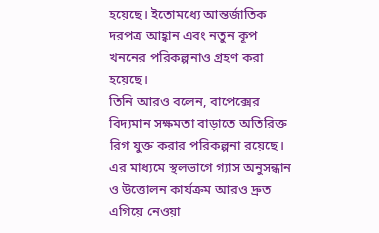হয়েছে। ইতোমধ্যে আন্তর্জাতিক দরপত্র আহ্বান এবং নতুন কূপ খননের পরিকল্পনাও গ্রহণ করা হয়েছে।
তিনি আরও বলেন, বাপেক্সের বিদ্যমান সক্ষমতা বাড়াতে অতিরিক্ত রিগ যুক্ত করার পরিকল্পনা রয়েছে। এর মাধ্যমে স্থলভাগে গ্যাস অনুসন্ধান ও উত্তোলন কার্যক্রম আরও দ্রুত এগিয়ে নেওয়া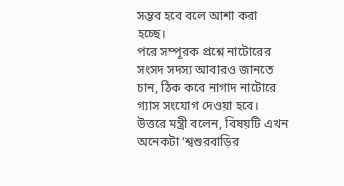সম্ভব হবে বলে আশা করা হচ্ছে।
পরে সম্পূরক প্রশ্নে নাটোরের সংসদ সদস্য আবারও জানতে চান, ঠিক কবে নাগাদ নাটোরে গ্যাস সংযোগ দেওয়া হবে। উত্তরে মন্ত্রী বলেন, বিষয়টি এখন অনেকটা ‘শ্বশুরবাড়ির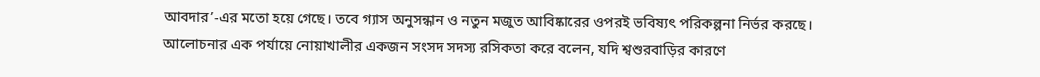আবদার’-এর মতো হয়ে গেছে। তবে গ্যাস অনুসন্ধান ও নতুন মজুত আবিষ্কারের ওপরই ভবিষ্যৎ পরিকল্পনা নির্ভর করছে।
আলোচনার এক পর্যায়ে নোয়াখালীর একজন সংসদ সদস্য রসিকতা করে বলেন, যদি শ্বশুরবাড়ির কারণে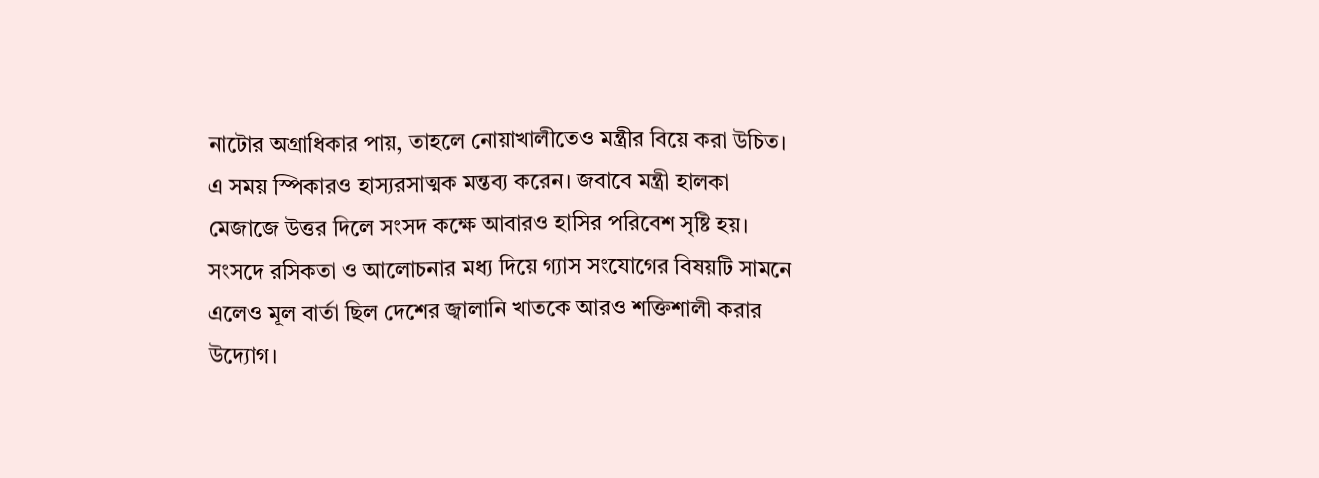নাটোর অগ্রাধিকার পায়, তাহলে নোয়াখালীতেও মন্ত্রীর বিয়ে করা উচিত। এ সময় স্পিকারও হাস্যরসাত্মক মন্তব্য করেন। জবাবে মন্ত্রী হালকা মেজাজে উত্তর দিলে সংসদ কক্ষে আবারও হাসির পরিবেশ সৃষ্টি হয়।
সংসদে রসিকতা ও আলোচনার মধ্য দিয়ে গ্যাস সংযোগের বিষয়টি সামনে এলেও মূল বার্তা ছিল দেশের জ্বালানি খাতকে আরও শক্তিশালী করার উদ্যোগ।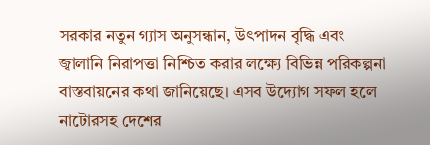সরকার নতুন গ্যাস অনুসন্ধান, উৎপাদন বৃদ্ধি এবং জ্বালানি নিরাপত্তা নিশ্চিত করার লক্ষ্যে বিভিন্ন পরিকল্পনা বাস্তবায়নের কথা জানিয়েছে। এসব উদ্যোগ সফল হলে নাটোরসহ দেশের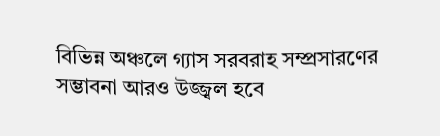বিভিন্ন অঞ্চলে গ্যাস সরবরাহ সম্প্রসারণের সম্ভাবনা আরও উজ্জ্বল হবে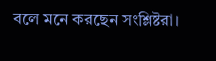বলে মনে করছেন সংশ্লিষ্টরা।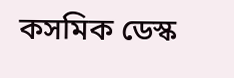কসমিক ডেস্ক